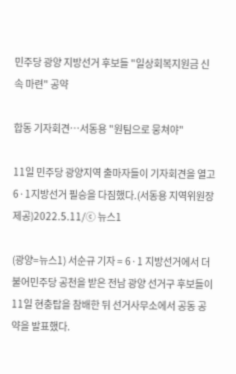민주당 광양 지방선거 후보들 "일상회복지원금 신속 마련" 공약

합동 기자회견…서동용 "원팀으로 뭉쳐야"

11일 민주당 광양지역 출마자들이 기자회견을 열고 6·1지방선거 필승을 다짐했다.(서동용 지역위원장 제공)2022.5.11/ⓒ 뉴스1

(광양=뉴스1) 서순규 기자 = 6·1 지방선거에서 더불어민주당 공천을 받은 전남 광양 선거구 후보들이 11일 현충탑을 참배한 뒤 선거사무소에서 공동 공약을 발표했다.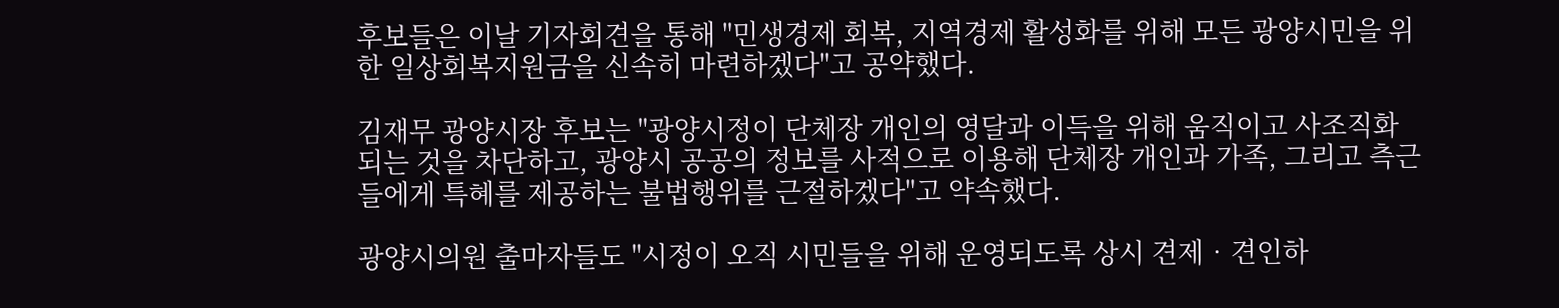후보들은 이날 기자회견을 통해 "민생경제 회복, 지역경제 활성화를 위해 모든 광양시민을 위한 일상회복지원금을 신속히 마련하겠다"고 공약했다.

김재무 광양시장 후보는 "광양시정이 단체장 개인의 영달과 이득을 위해 움직이고 사조직화되는 것을 차단하고, 광양시 공공의 정보를 사적으로 이용해 단체장 개인과 가족, 그리고 측근들에게 특혜를 제공하는 불법행위를 근절하겠다"고 약속했다.

광양시의원 출마자들도 "시정이 오직 시민들을 위해 운영되도록 상시 견제‧견인하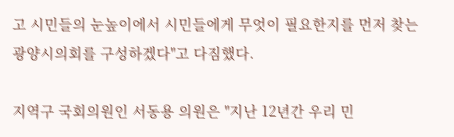고 시민들의 눈높이에서 시민들에게 무엇이 필요한지를 먼저 찾는 광양시의회를 구성하겠다"고 다짐했다.

지역구 국회의원인 서동용 의원은 "지난 12년간 우리 민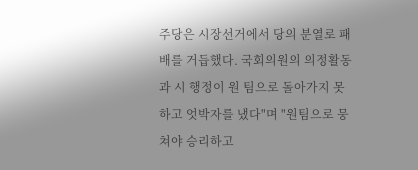주당은 시장선거에서 당의 분열로 패배를 거듭했다. 국회의원의 의정활동과 시 행정이 원 팀으로 돌아가지 못하고 엇박자를 냈다"며 "원팀으로 뭉쳐야 승리하고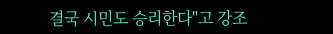결국 시민도 승리한다"고 강조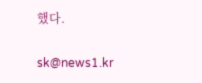했다.

sk@news1.kr